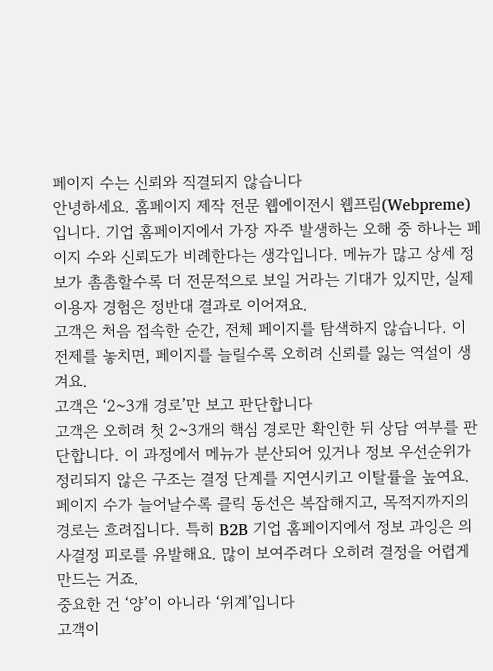페이지 수는 신뢰와 직결되지 않습니다
안녕하세요. 홈페이지 제작 전문 웹에이전시 웹프림(Webpreme)입니다. 기업 홈페이지에서 가장 자주 발생하는 오해 중 하나는 페이지 수와 신뢰도가 비례한다는 생각입니다. 메뉴가 많고 상세 정보가 촘촘할수록 더 전문적으로 보일 거라는 기대가 있지만, 실제 이용자 경험은 정반대 결과로 이어져요.
고객은 처음 접속한 순간, 전체 페이지를 탐색하지 않습니다. 이 전제를 놓치면, 페이지를 늘릴수록 오히려 신뢰를 잃는 역설이 생겨요.
고객은 ‘2~3개 경로’만 보고 판단합니다
고객은 오히려 첫 2~3개의 핵심 경로만 확인한 뒤 상담 여부를 판단합니다. 이 과정에서 메뉴가 분산되어 있거나 정보 우선순위가 정리되지 않은 구조는 결정 단계를 지연시키고 이탈률을 높여요.
페이지 수가 늘어날수록 클릭 동선은 복잡해지고, 목적지까지의 경로는 흐려집니다. 특히 B2B 기업 홈페이지에서 정보 과잉은 의사결정 피로를 유발해요. 많이 보여주려다 오히려 결정을 어렵게 만드는 거죠.
중요한 건 ‘양’이 아니라 ‘위계’입니다
고객이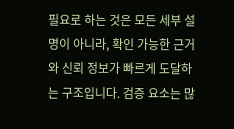필요로 하는 것은 모든 세부 설명이 아니라, 확인 가능한 근거와 신뢰 정보가 빠르게 도달하는 구조입니다. 검증 요소는 많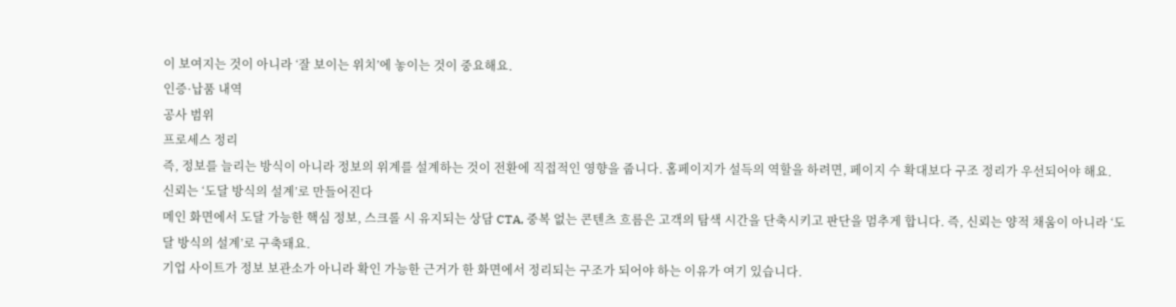이 보여지는 것이 아니라 ‘잘 보이는 위치’에 놓이는 것이 중요해요.
인증·납품 내역
공사 범위
프로세스 정리
즉, 정보를 늘리는 방식이 아니라 정보의 위계를 설계하는 것이 전환에 직접적인 영향을 줍니다. 홈페이지가 설득의 역할을 하려면, 페이지 수 확대보다 구조 정리가 우선되어야 해요.
신뢰는 ‘도달 방식의 설계’로 만들어진다
메인 화면에서 도달 가능한 핵심 정보, 스크롤 시 유지되는 상담 CTA, 중복 없는 콘텐츠 흐름은 고객의 탐색 시간을 단축시키고 판단을 멈추게 합니다. 즉, 신뢰는 양적 채움이 아니라 ‘도달 방식의 설계’로 구축돼요.
기업 사이트가 정보 보관소가 아니라 확인 가능한 근거가 한 화면에서 정리되는 구조가 되어야 하는 이유가 여기 있습니다.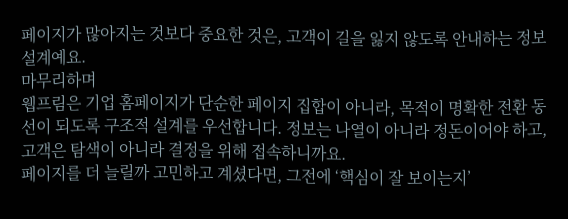페이지가 많아지는 것보다 중요한 것은, 고객이 길을 잃지 않도록 안내하는 정보 설계예요.
마무리하며
웹프림은 기업 홈페이지가 단순한 페이지 집합이 아니라, 목적이 명확한 전환 동선이 되도록 구조적 설계를 우선합니다. 정보는 나열이 아니라 정돈이어야 하고, 고객은 탐색이 아니라 결정을 위해 접속하니까요.
페이지를 더 늘릴까 고민하고 계셨다면, 그전에 ‘핵심이 잘 보이는지’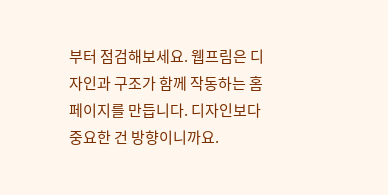부터 점검해보세요. 웹프림은 디자인과 구조가 함께 작동하는 홈페이지를 만듭니다. 디자인보다 중요한 건 방향이니까요.